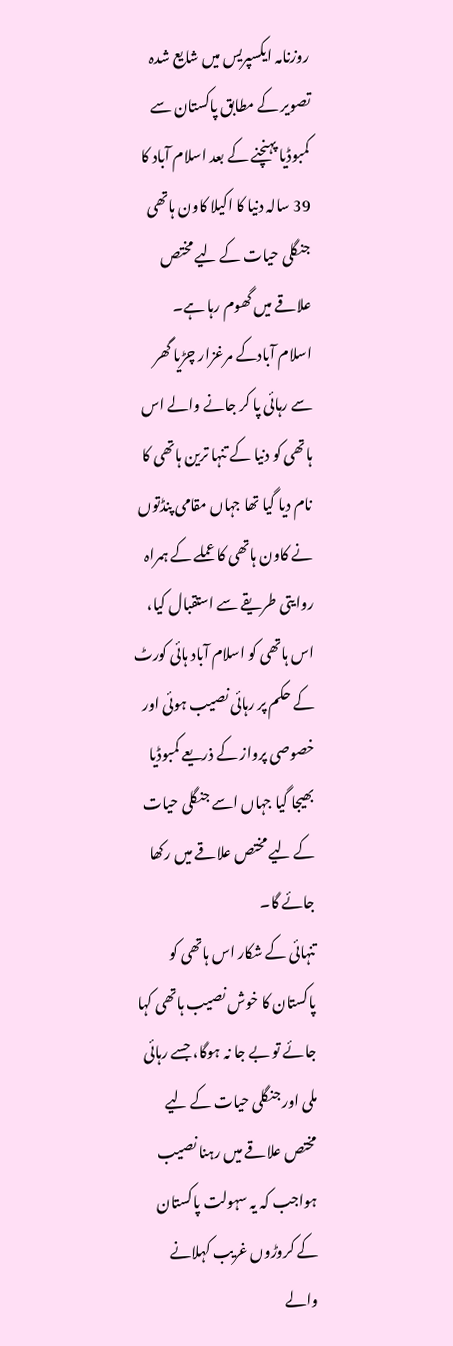روزنامہ ایکسپریس میں شایع شدہ تصویر کے مطابق پاکستان سے کمبوڈیا پہنچنے کے بعد اسلام آباد کا 39 سالہ دنیا کا اکیلا کاون ہاتھی جنگلی حیات کے لیے مختص علاقے میں گھوم رہا ہے۔
اسلام آبادکے مرغزار چڑیا گھر سے رہائی پا کر جانے والے اس ہاتھی کو دنیا کے تنہا ترین ہاتھی کا نام دیا گیا تھا جہاں مقامی پنڈتوں نے کاون ہاتھی کا عملے کے ہمراہ روایتی طریقے سے استقبال کیا، اس ہاتھی کو اسلام آباد ہائی کورٹ کے حکم پر رہائی نصیب ہوئی اور خصوصی پرواز کے ذریعے کمبوڈیا بھیجا گیا جہاں اسے جنگلی حیات کے لیے مختص علاقے میں رکھا جائے گا۔
تنہائی کے شکار اس ہاتھی کو پاکستان کا خوش نصیب ہاتھی کہا جائے تو بے جا نہ ہوگا، جسے رہائی ملی اور جنگلی حیات کے لیے مختص علاقے میں رہنا نصیب ہواجب کہ یہ سہولت پاکستان کے کروڑوں غریب کہلانے والے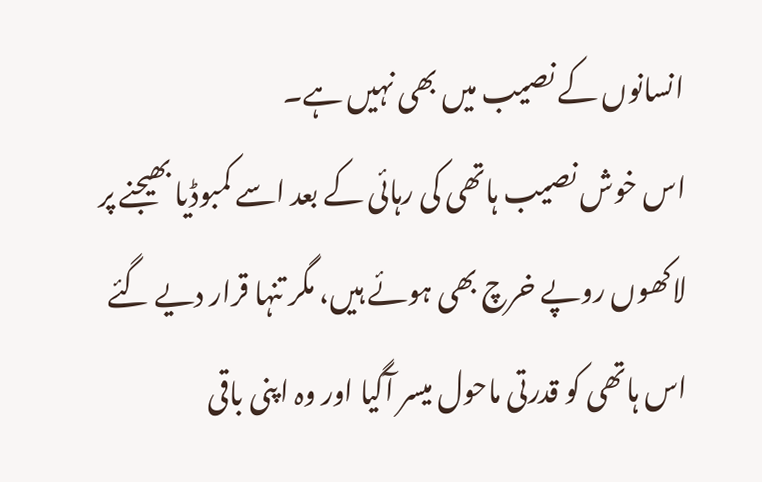انسانوں کے نصیب میں بھی نہیں ہے۔
اس خوش نصیب ہاتھی کی رہائی کے بعد اسے کمبوڈیا بھیجنے پر لاکھوں روپے خرچ بھی ہوئے ہیں، مگر تنہا قرار دیے گئے اس ہاتھی کو قدرتی ماحول میسر آگیا اور وہ اپنی باقی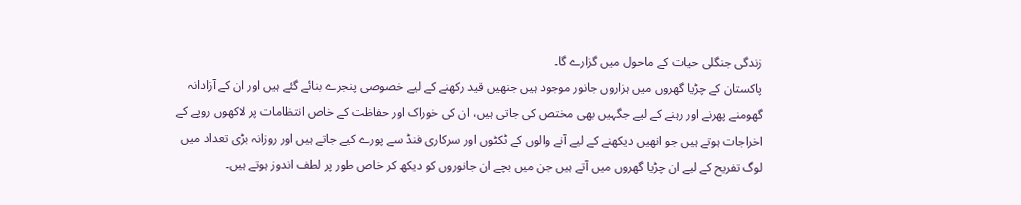زندگی جنگلی حیات کے ماحول میں گزارے گا۔
پاکستان کے چڑیا گھروں میں ہزاروں جانور موجود ہیں جنھیں قید رکھنے کے لیے خصوصی پنجرے بنائے گئے ہیں اور ان کے آزادانہ گھومنے پھرنے اور رہنے کے لیے جگہیں بھی مختص کی جاتی ہیں، ان کی خوراک اور حفاظت کے خاص انتظامات پر لاکھوں روپے کے اخراجات ہوتے ہیں جو انھیں دیکھنے کے لیے آنے والوں کے ٹکٹوں اور سرکاری فنڈ سے پورے کیے جاتے ہیں اور روزانہ بڑی تعداد میں لوگ تفریح کے لیے ان چڑیا گھروں میں آتے ہیں جن میں بچے ان جانوروں کو دیکھ کر خاص طور پر لطف اندوز ہوتے ہیں۔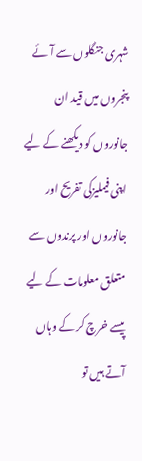شہری جنگلوں سے آئے پنجروں میں قید ان جانوروں کو دیکھنے کے لیے اپنی فیملیزکی تفریح اور جانوروں اور پرندوں سے متعلق معلومات کے لیے پیسے خرچ کر کے وہاں آتے ہیں تو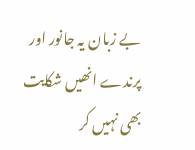بے زبان یہ جانور اور پرندے انھیں شکایت بھی نہیں کر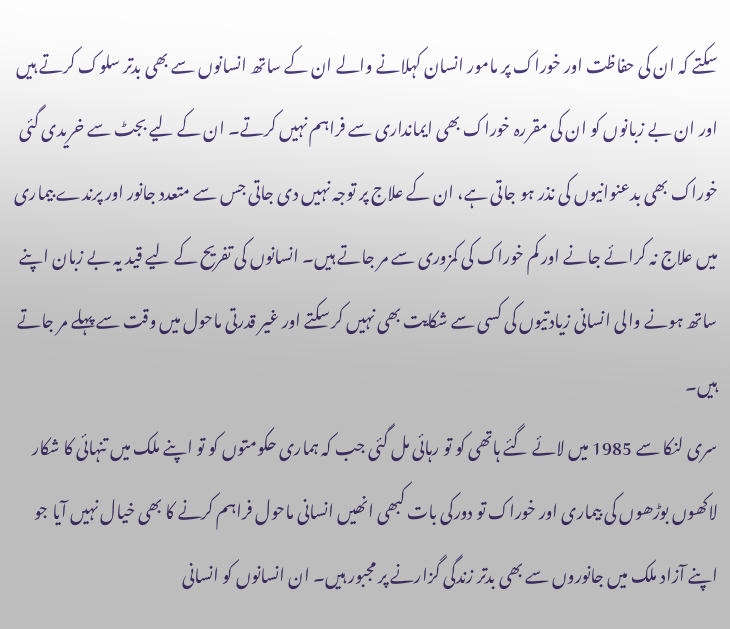سکتے کہ ان کی حفاظت اور خوراک پر مامور انسان کہلانے والے ان کے ساتھ انسانوں سے بھی بدتر سلوک کرتے ہیں اور ان بے زبانوں کو ان کی مقررہ خوراک بھی ایمانداری سے فراہم نہیں کرتے۔ ان کے لیے بجٹ سے خریدی گئی خوراک بھی بدعنوانیوں کی نذر ہو جاتی ہے، ان کے علاج پر توجہ نہیں دی جاتی جس سے متعدد جانور اور پرندے بیماری میں علاج نہ کرائے جانے اور کم خوراک کی کمزوری سے مر جاتے ہیں۔ انسانوں کی تفریح کے لیے قید یہ بے زبان اپنے ساتھ ہونے والی انسانی زیادتیوں کی کسی سے شکایت بھی نہیں کر سکتے اور غیر قدرتی ماحول میں وقت سے پہلے مر جاتے ہیں۔
سری لنکا سے 1985 میں لائے گئے ہاتھی کو تو رہائی مل گئی جب کہ ہماری حکومتوں کو تو اپنے ملک میں تنہائی کا شکار لاکھوں بوڑھوں کی بیماری اور خوراک تو دورکی بات کبھی انھیں انسانی ماحول فراہم کرنے کا بھی خیال نہیں آیا جو اپنے آزاد ملک میں جانوروں سے بھی بدتر زندگی گزارنے پر مجبور ہیں۔ ان انسانوں کو انسانی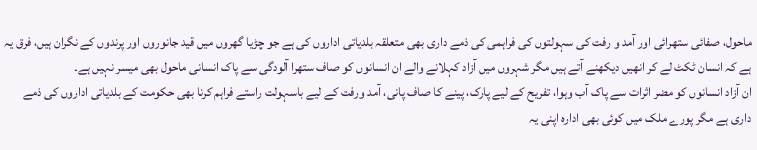ماحول، صفائی ستھرائی اور آمد و رفت کی سہولتوں کی فراہمی کی ذمے داری بھی متعلقہ بلدیاتی اداروں کی ہے جو چڑیا گھروں میں قید جانوروں اور پرندوں کے نگران ہیں، فرق یہ ہے کہ انسان ٹکٹ لے کر انھیں دیکھنے آتے ہیں مگر شہروں میں آزاد کہلانے والے ان انسانوں کو صاف ستھرا آلودگی سے پاک انسانی ماحول بھی میسر نہیں ہے۔
ان آزاد انسانوں کو مضر اثرات سے پاک آب وہوا، تفریح کے لیے پارک، پینے کا صاف پانی، آمد ورفت کے لیے باسہولت راستے فراہم کرنا بھی حکومت کے بلدیاتی اداروں کی ذمے داری ہے مگر پورے ملک میں کوئی بھی ادارہ اپنی یہ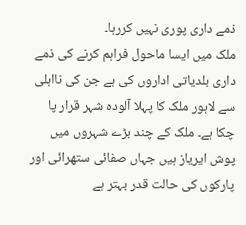ذمے داری پوری نہیں کررہا۔
ملک میں ایسا ماحول فراہم کرنے کی ذمے داری بلدیاتی اداروں کی ہے جن کی نااہلی سے لاہور ملک کا پہلا آلودہ شہر قرار پا چکا ہے۔ ملک کے چند بڑے شہروں میں پوش ایریاز ہیں جہاں صفائی ستھرائی اور پارکوں کی حالت قدر بہتر ہے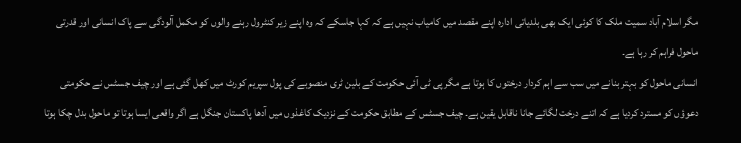مگر اسلام آباد سمیت ملک کا کوئی ایک بھی بلدیاتی ادارہ اپنے مقصد میں کامیاب نہیں ہے کہ کہا جاسکے کہ وہ اپنے زیر کنٹرول رہنے والوں کو مکمل آلودگی سے پاک انسانی اور قدرتی ماحول فراہم کر رہا ہے۔
انسانی ماحول کو بہتر بنانے میں سب سے اہم کردار درختوں کا ہوتا ہے مگر پی ٹی آئی حکومت کے بلین ٹری منصوبے کی پول سپریم کورٹ میں کھل گئی ہے اور چیف جسٹس نے حکومتی دعوؤں کو مسترد کردیا ہے کہ اتنے درخت لگائے جانا ناقابل یقین ہے۔ چیف جسٹس کے مطابق حکومت کے نزدیک کاغذوں میں آدھا پاکستان جنگل ہے اگر واقعی ایسا ہوتا تو ماحول بدل چکا ہوتا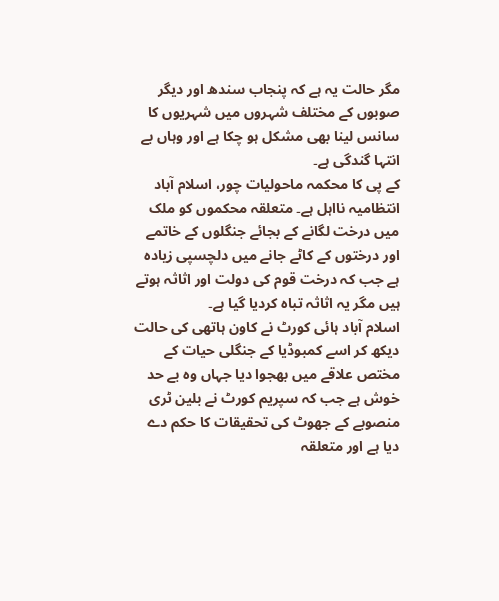مگر حالت یہ ہے کہ پنجاب سندھ اور دیگر صوبوں کے مختلف شہروں میں شہریوں کا سانس لینا بھی مشکل ہو چکا ہے اور وہاں بے انتہا گندگی ہے۔
کے پی کا محکمہ ماحولیات چور، اسلام آباد انتظامیہ نااہل ہے۔ متعلقہ محکموں کو ملک میں درخت لگانے کے بجائے جنگلوں کے خاتمے اور درختوں کے کاٹے جانے میں دلچسپی زیادہ ہے جب کہ درخت قوم کی دولت اور اثاثہ ہوتے ہیں مگر یہ اثاثہ تباہ کردیا گیا ہے۔
اسلام آباد ہائی کورٹ نے کاون ہاتھی کی حالت دیکھ کر اسے کمبوڈیا کے جنگلی حیات کے مختص علاقے میں بھجوا دیا جہاں وہ بے حد خوش ہے جب کہ سپریم کورٹ نے بلین ٹری منصوبے کے جھوٹ کی تحقیقات کا حکم دے دیا ہے اور متعلقہ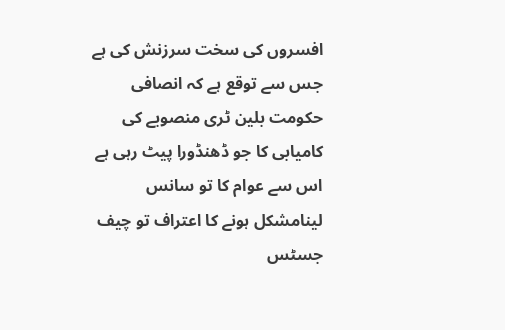افسروں کی سخت سرزنش کی ہے جس سے توقع ہے کہ انصافی حکومت بلین ٹری منصوبے کی کامیابی کا جو ڈھنڈورا پیٹ رہی ہے اس سے عوام کا تو سانس لینامشکل ہونے کا اعتراف تو چیف جسٹس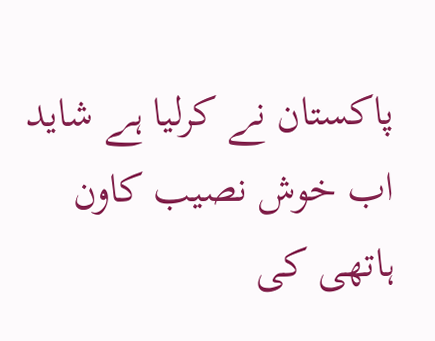پاکستان نے کرلیا ہے شاید اب خوش نصیب کاون ہاتھی کی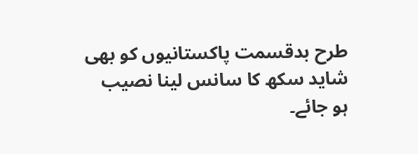طرح بدقسمت پاکستانیوں کو بھی شاید سکھ کا سانس لینا نصیب ہو جائے۔